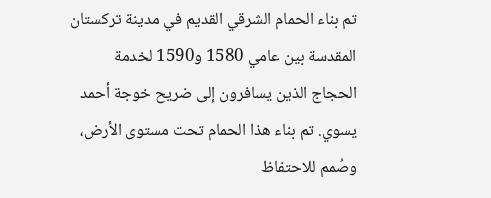تم بناء الحمام الشرقي القديم في مدينة تركستان المقدسة بين عامي 1580 و1590 لخدمة الحجاج الذين يسافرون إلى ضريح خوجة أحمد يسوي. تم بناء هذا الحمام تحت مستوى الأرض، وصُمم للاحتفاظ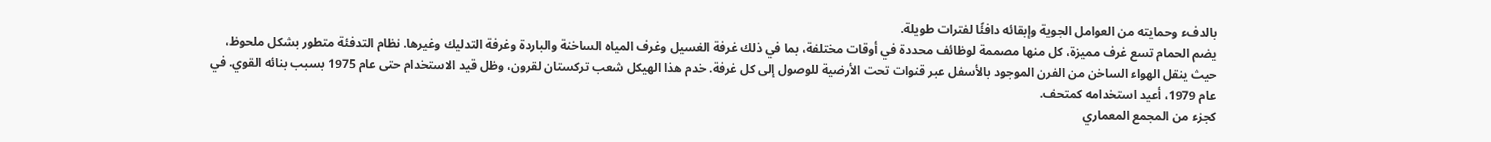بالدفء وحمايته من العوامل الجوية وإبقائه دافئًا لفترات طويلة.
يضم الحمام تسع غرف مميزة، كل منها مصممة لوظائف محددة في أوقات مختلفة، بما في ذلك غرفة الغسيل وغرف المياه الساخنة والباردة وغرفة التدليك وغيرها. نظام التدفئة متطور بشكل ملحوظ، حيث ينقل الهواء الساخن من الفرن الموجود بالأسفل عبر قنوات تحت الأرضية للوصول إلى كل غرفة. خدم هذا الهيكل شعب تركستان لقرون، وظل قيد الاستخدام حتى عام 1975 بسبب بنائه القوي. في عام 1979، أعيد استخدامه كمتحف.
كجزء من المجمع المعماري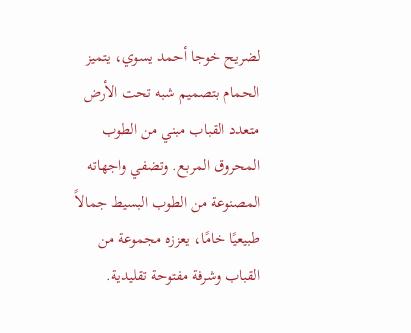لضريح خوجا أحمد يسوي، يتميز الحمام بتصميم شبه تحت الأرض متعدد القباب مبني من الطوب المحروق المربع. وتضفي واجهاته المصنوعة من الطوب البسيط جمالاً طبيعيًا خامًا، يعززه مجموعة من القباب وشرفة مفتوحة تقليدية.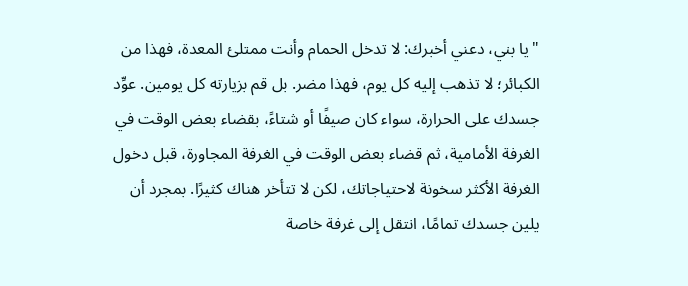"يا بني، دعني أخبرك: لا تدخل الحمام وأنت ممتلئ المعدة، فهذا من الكبائر؛ لا تذهب إليه كل يوم، فهذا مضر. بل قم بزيارته كل يومين. عوِّد جسدك على الحرارة، سواء كان صيفًا أو شتاءً، بقضاء بعض الوقت في الغرفة الأمامية، ثم قضاء بعض الوقت في الغرفة المجاورة، قبل دخول الغرفة الأكثر سخونة لاحتياجاتك، لكن لا تتأخر هناك كثيرًا. بمجرد أن يلين جسدك تمامًا، انتقل إلى غرفة خاصة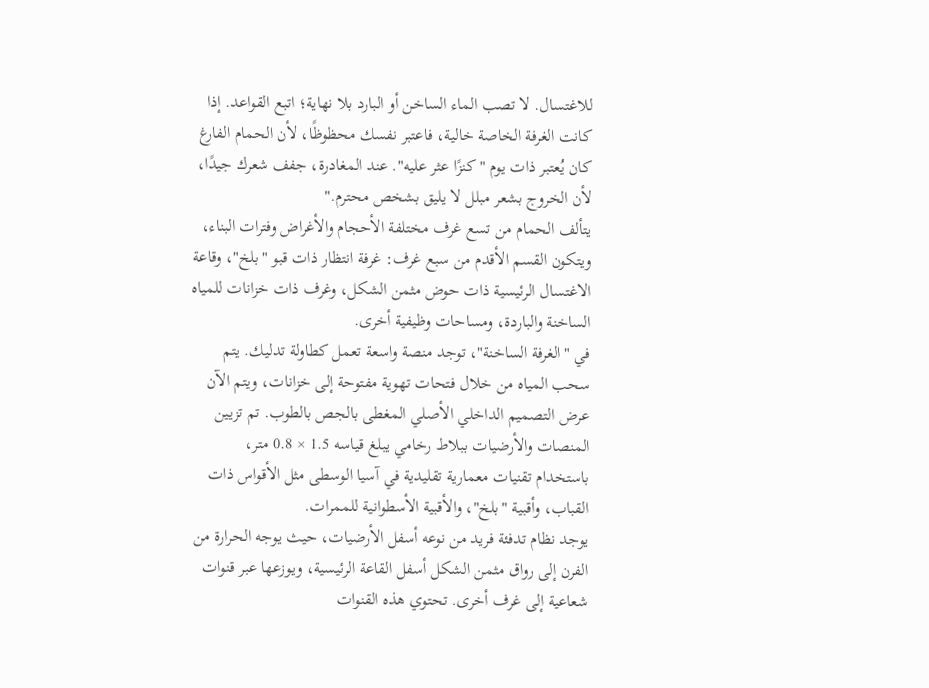للاغتسال. لا تصب الماء الساخن أو البارد بلا نهاية؛ اتبع القواعد. إذا كانت الغرفة الخاصة خالية، فاعتبر نفسك محظوظًا، لأن الحمام الفارغ كان يُعتبر ذات يوم "كنزًا عثر عليه". عند المغادرة، جفف شعرك جيدًا، لأن الخروج بشعر مبلل لا يليق بشخص محترم."
يتألف الحمام من تسع غرف مختلفة الأحجام والأغراض وفترات البناء، ويتكون القسم الأقدم من سبع غرف: غرفة انتظار ذات قبو "بلخ"، وقاعة الاغتسال الرئيسية ذات حوض مثمن الشكل، وغرف ذات خزانات للمياه الساخنة والباردة، ومساحات وظيفية أخرى.
في "الغرفة الساخنة"، توجد منصة واسعة تعمل كطاولة تدليك. يتم سحب المياه من خلال فتحات تهوية مفتوحة إلى خزانات، ويتم الآن عرض التصميم الداخلي الأصلي المغطى بالجص بالطوب. تم تزيين المنصات والأرضيات ببلاط رخامي يبلغ قياسه 1.5 × 0.8 متر، باستخدام تقنيات معمارية تقليدية في آسيا الوسطى مثل الأقواس ذات القباب، وأقبية "بلخ"، والأقبية الأسطوانية للممرات.
يوجد نظام تدفئة فريد من نوعه أسفل الأرضيات، حيث يوجه الحرارة من الفرن إلى رواق مثمن الشكل أسفل القاعة الرئيسية، ويوزعها عبر قنوات شعاعية إلى غرف أخرى. تحتوي هذه القنوات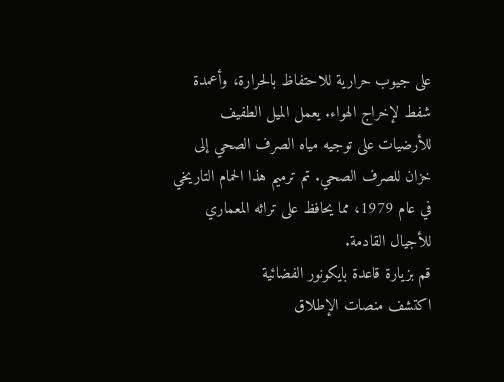على جيوب حرارية للاحتفاظ بالحرارة، وأعمدة شفط لإخراج الهواء. يعمل الميل الطفيف للأرضيات على توجيه مياه الصرف الصحي إلى خزان للصرف الصحي. تم ترميم هذا الحمام التاريخي في عام 1979، مما يحافظ على تراثه المعماري للأجيال القادمة.
قم بزيارة قاعدة بايكونور الفضائية
اكتشف منصات الإطلاق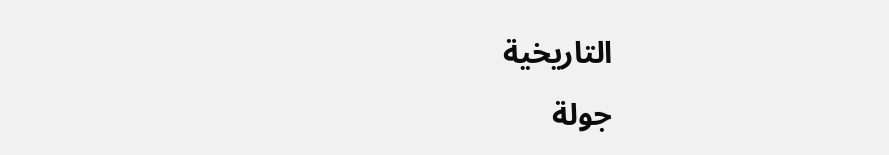التاريخية
جولة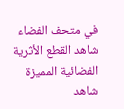في متحف الفضاء
شاهد القطع الأثرية الفضائية المميزة
شاهد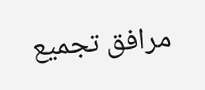مرافق تجميع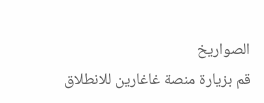الصواريخ
قم بزيارة منصة غاغارين للانطلاق